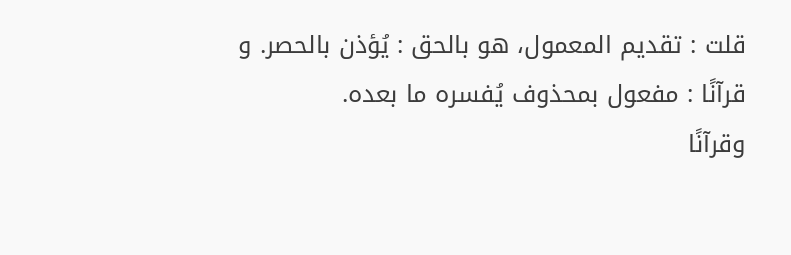قلت : تقديم المعمول، هو بالحق : يُؤذن بالحصر. و قرآنًا : مفعول بمحذوف يُفسره ما بعده.
وقرآنًا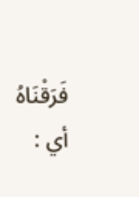فَرَقْنَاهُ أي :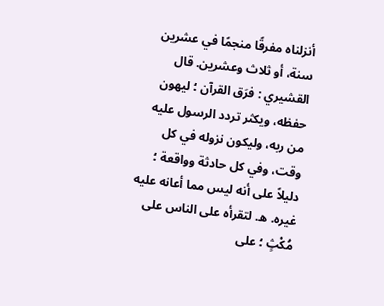أنزلناه مفرقًا منجمًا في عشرين سنة، أو ثلاث وعشرين. قال القشيري : فرَق القرآن ؛ ليهون حفظه، ويكثر تردد الرسول عليه من ربه، وليكون نزوله في كل وقت، وفي كل حادثة وواقعة ؛ دليلاً على أنه ليس مما أعانه عليه غيره. ه. لتقرأه على الناس على مُكْثٍ ؛ على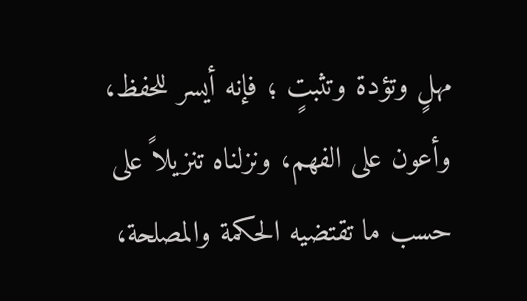مهلٍ وتؤدة وتثبتٍ ؛ فإنه أيسر للحفظ، وأعون على الفهم، ونزلناه تنزيلاً على حسب ما تقتضيه الحكمة والمصلحة،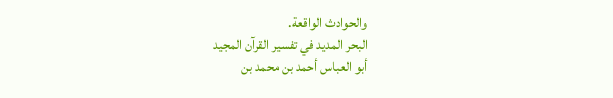والحوادث الواقعة.
البحر المديد في تفسير القرآن المجيد
أبو العباس أحمد بن محمد بن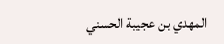المهدي بن عجيبة الحسني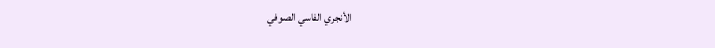الأنجري الفاسي الصوفي